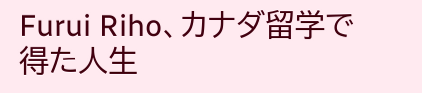Furui Riho、カナダ留学で得た人生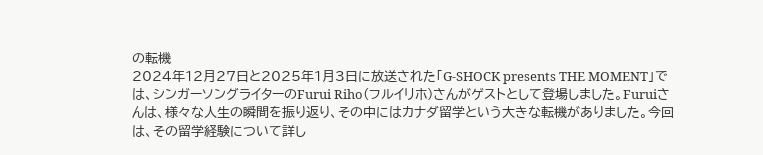の転機
2024年12月27日と2025年1月3日に放送された「G-SHOCK presents THE MOMENT」では、シンガーソングライターのFurui Riho(フルイリホ)さんがゲストとして登場しました。Furuiさんは、様々な人生の瞬間を振り返り、その中にはカナダ留学という大きな転機がありました。今回は、その留学経験について詳し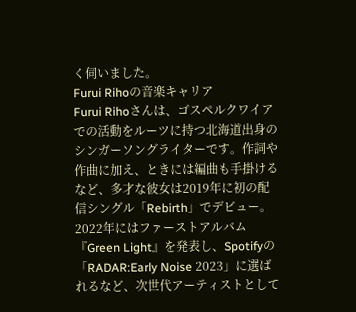く伺いました。
Furui Rihoの音楽キャリア
Furui Rihoさんは、ゴスペルクワイアでの活動をルーツに持つ北海道出身のシンガーソングライターです。作詞や作曲に加え、ときには編曲も手掛けるなど、多才な彼女は2019年に初の配信シングル「Rebirth」でデビュー。2022年にはファーストアルバム『Green Light』を発表し、Spotifyの「RADAR:Early Noise 2023」に選ばれるなど、次世代アーティストとして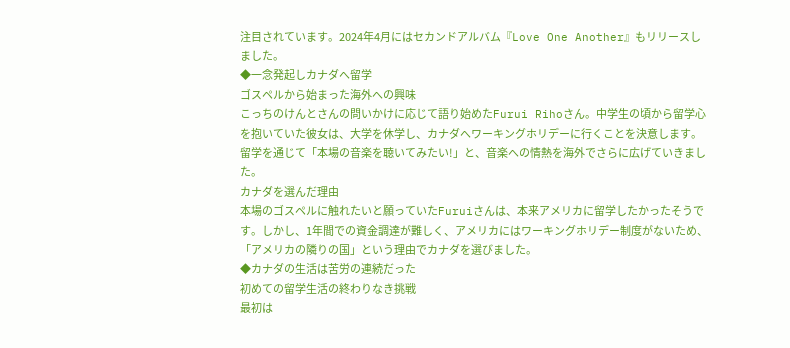注目されています。2024年4月にはセカンドアルバム『Love One Another』もリリースしました。
◆一念発起しカナダへ留学
ゴスペルから始まった海外への興味
こっちのけんとさんの問いかけに応じて語り始めたFurui Rihoさん。中学生の頃から留学心を抱いていた彼女は、大学を休学し、カナダへワーキングホリデーに行くことを決意します。留学を通じて「本場の音楽を聴いてみたい!」と、音楽への情熱を海外でさらに広げていきました。
カナダを選んだ理由
本場のゴスペルに触れたいと願っていたFuruiさんは、本来アメリカに留学したかったそうです。しかし、1年間での資金調達が難しく、アメリカにはワーキングホリデー制度がないため、「アメリカの隣りの国」という理由でカナダを選びました。
◆カナダの生活は苦労の連続だった
初めての留学生活の終わりなき挑戦
最初は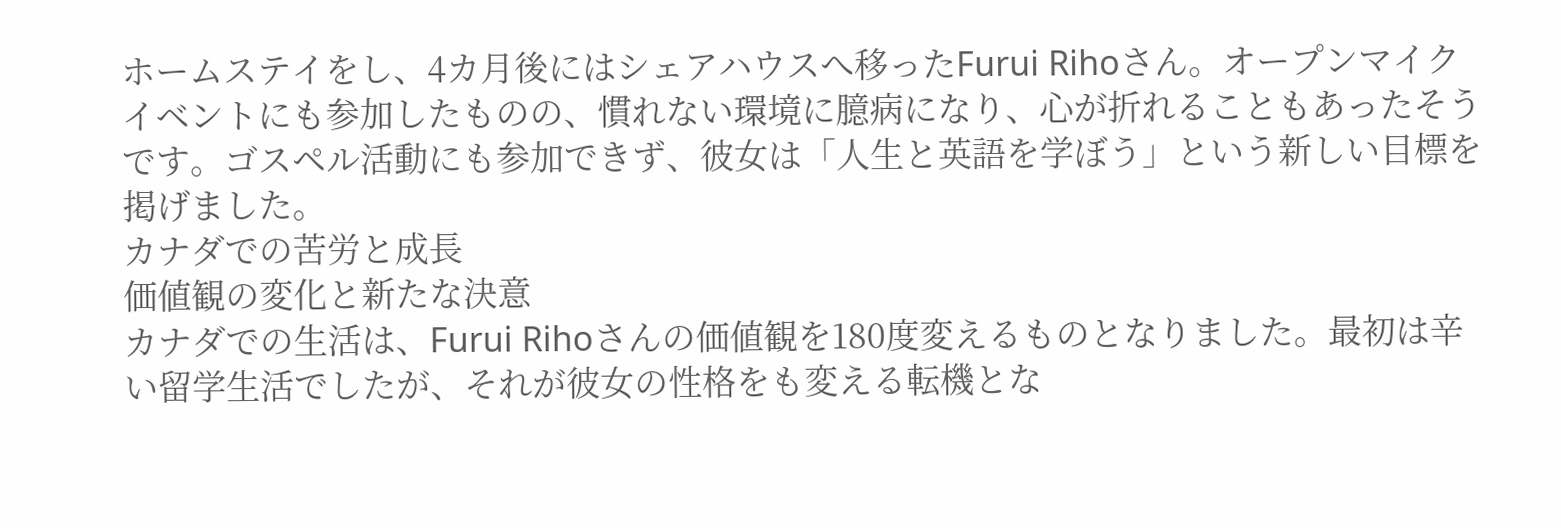ホームステイをし、4カ月後にはシェアハウスへ移ったFurui Rihoさん。オープンマイクイベントにも参加したものの、慣れない環境に臆病になり、心が折れることもあったそうです。ゴスペル活動にも参加できず、彼女は「人生と英語を学ぼう」という新しい目標を掲げました。
カナダでの苦労と成長
価値観の変化と新たな決意
カナダでの生活は、Furui Rihoさんの価値観を180度変えるものとなりました。最初は辛い留学生活でしたが、それが彼女の性格をも変える転機とな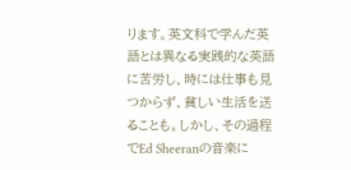ります。英文科で学んだ英語とは異なる実践的な英語に苦労し、時には仕事も見つからず、貧しい生活を送ることも。しかし、その過程でEd Sheeranの音楽に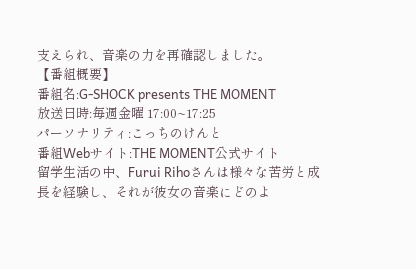支えられ、音楽の力を再確認しました。
【番組概要】
番組名:G-SHOCK presents THE MOMENT
放送日時:毎週金曜 17:00~17:25
パーソナリティ:こっちのけんと
番組Webサイト:THE MOMENT公式サイト
留学生活の中、Furui Rihoさんは様々な苦労と成長を経験し、それが彼女の音楽にどのよ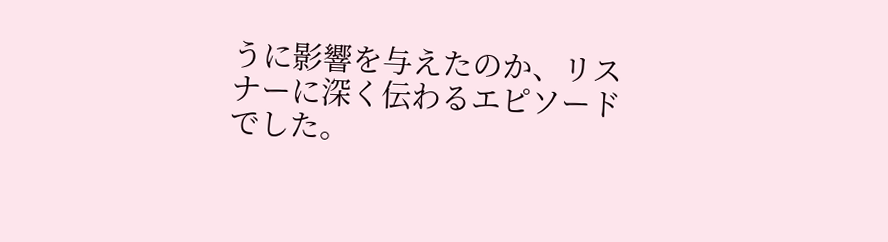うに影響を与えたのか、リスナーに深く伝わるエピソードでした。